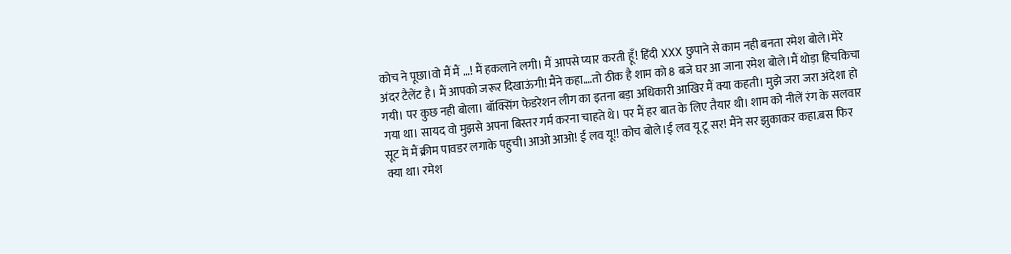कोच ने पूछा।वो मैं मैं …! मैं हकलाने लगी। मैं आपसे प्यार करती हूँ! हिंदी XXX छुपाने से काम नही बनता रमेश बोले।मेरे अंदर टैलेंट है। मैं आपको जरूर दिखाऊंगी! मैंने कहा.…तो ठीक है शाम को 8 बजे घर आ जाना रमेश बोले।मैं थोड़ा हिचकिचा गयी। पर कुछ नही बोला। बॉक्सिंग फेडरेशन लीग का इतना बड़ा अधिकारी आखिर मैं क्या कहती। मुझे जरा जरा अंदेशा हो गया था। सायद वो मुझसे अपना बिस्तर गर्म करना चाहते थे। पर मैं हर बात के लिए तैयार थी। शाम को नीलें रंग के सलवार सूट में मैं क्रीम पावडर लगाके पहुची।आओ आओ! ई लव यू!! कोच बोले।ई लव यू टू सर! मैंने सर झुकाकर कहा.बस फिर क्या था। रमेश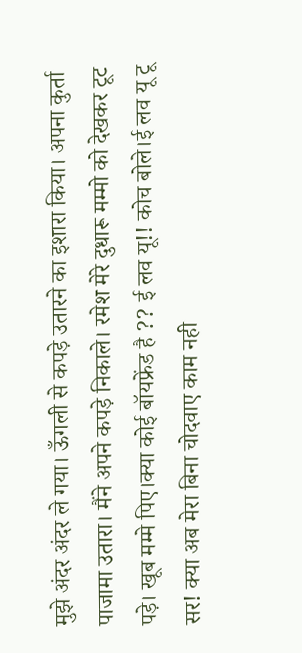मुझे अंदर अंदर ले गया। ऊँगली से कपड़े उतारने का इशारा किया। अपना कुर्ता पाजामा उतारा। मैंने अपने कपड़े निकाले। रमेश मेरे दुधारू मम्मो को देखकर टूट पड़े। खूब मम्मे पिए।क्या कोई बॉयफ्रेंड है ?? ई लव यू!! कोच बोले।ई लव यू टू सर! क्या अब मेरा बिना चोदवाए काम नही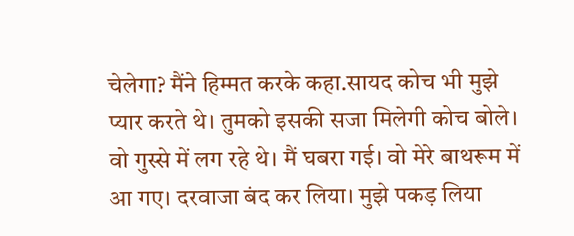चेलेगा? मैंने हिम्मत करके कहा.सायद कोच भी मुझे प्यार करते थे। तुमको इसकी सजा मिलेगी कोच बोले। वो गुस्से में लग रहे थे। मैं घबरा गई। वो मेरे बाथरूम में आ गए। दरवाजा बंद कर लिया। मुझे पकड़ लिया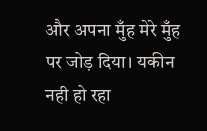और अपना मुँह मेरे मुँह पर जोड़ दिया। यकीन नही हो रहा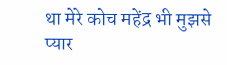था मेरे कोच महेंद्र भी मुझसे प्यार